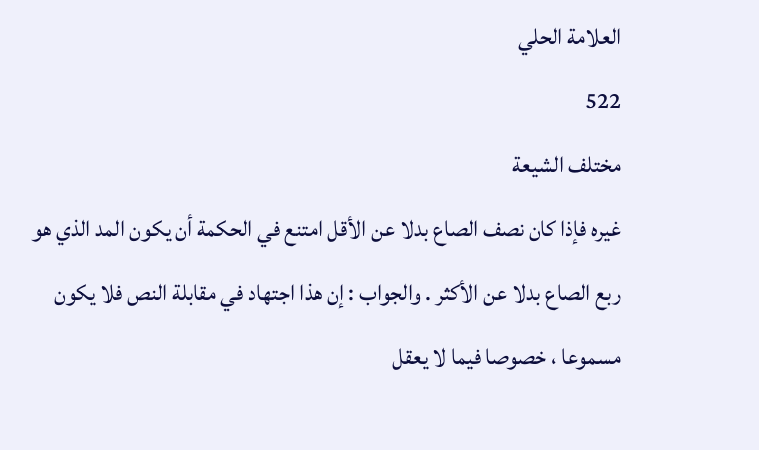العلامة الحلي
522
مختلف الشيعة
غيره فإذا كان نصف الصاع بدلا عن الأقل امتنع في الحكمة أن يكون المد الذي هو ربع الصاع بدلا عن الأكثر . والجواب : إن هذا اجتهاد في مقابلة النص فلا يكون مسموعا ، خصوصا فيما لا يعقل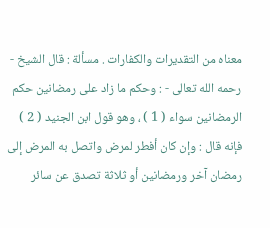معناه من التقديرات والكفارات . مسألة : قال الشيخ - رحمه الله تعالى - : وحكم ما زاد على رمضانين حكم الرمضانين سواء ( 1 ) ، وهو قول ابن الجنيد ( 2 ) فإنه قال : وإن كان أفطر لمرض واتصل به المرض إلى رمضان آخر ورمضانين أو ثلاثة تصدق عن سائر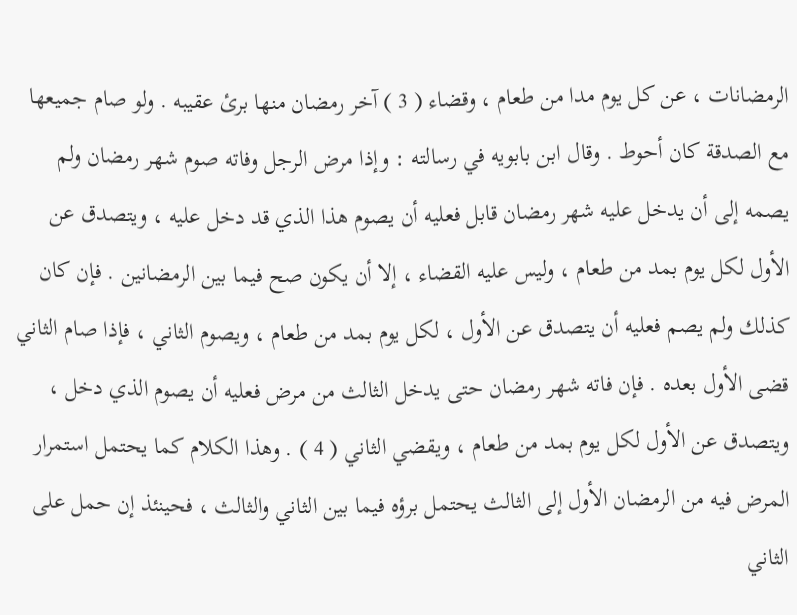الرمضانات ، عن كل يوم مدا من طعام ، وقضاء ( 3 ) آخر رمضان منها برئ عقيبه . ولو صام جميعها مع الصدقة كان أحوط . وقال ابن بابويه في رسالته : وإذا مرض الرجل وفاته صوم شهر رمضان ولم يصمه إلى أن يدخل عليه شهر رمضان قابل فعليه أن يصوم هذا الذي قد دخل عليه ، ويتصدق عن الأول لكل يوم بمد من طعام ، وليس عليه القضاء ، إلا أن يكون صح فيما بين الرمضانين . فإن كان كذلك ولم يصم فعليه أن يتصدق عن الأول ، لكل يوم بمد من طعام ، ويصوم الثاني ، فإذا صام الثاني قضى الأول بعده . فإن فاته شهر رمضان حتى يدخل الثالث من مرض فعليه أن يصوم الذي دخل ، ويتصدق عن الأول لكل يوم بمد من طعام ، ويقضي الثاني ( 4 ) . وهذا الكلام كما يحتمل استمرار المرض فيه من الرمضان الأول إلى الثالث يحتمل برؤه فيما بين الثاني والثالث ، فحينئذ إن حمل على الثاني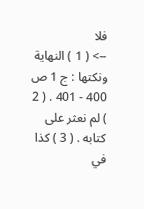فلا
--> ( 1 ) النهاية ونكتها : ج 1 ص 400 - 401 . ( 2 ) لم نعثر على كتابه . ( 3 ) كذا في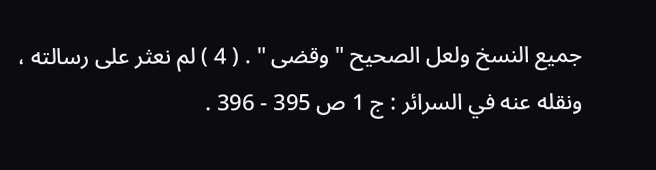جميع النسخ ولعل الصحيح " وقضى " . ( 4 ) لم نعثر على رسالته ، ونقله عنه في السرائر : ج 1 ص 395 - 396 .